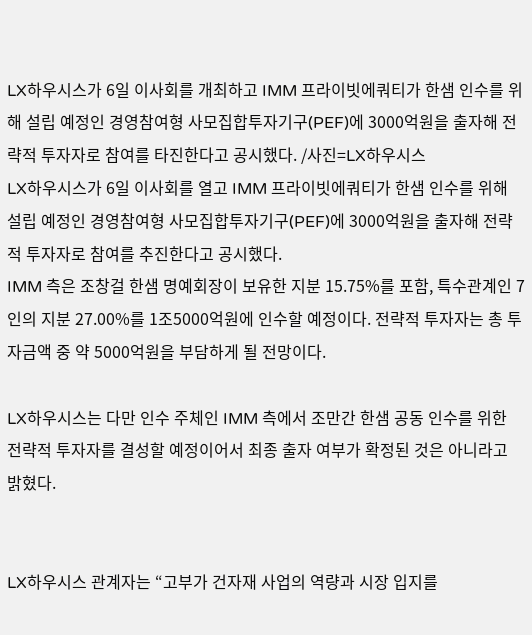LX하우시스가 6일 이사회를 개최하고 IMM 프라이빗에쿼티가 한샘 인수를 위해 설립 예정인 경영참여형 사모집합투자기구(PEF)에 3000억원을 출자해 전략적 투자자로 참여를 타진한다고 공시했다. /사진=LX하우시스
LX하우시스가 6일 이사회를 열고 IMM 프라이빗에쿼티가 한샘 인수를 위해 설립 예정인 경영참여형 사모집합투자기구(PEF)에 3000억원을 출자해 전략적 투자자로 참여를 추진한다고 공시했다.
IMM 측은 조창걸 한샘 명예회장이 보유한 지분 15.75%를 포함, 특수관계인 7인의 지분 27.00%를 1조5000억원에 인수할 예정이다. 전략적 투자자는 총 투자금액 중 약 5000억원을 부담하게 될 전망이다.

LX하우시스는 다만 인수 주체인 IMM 측에서 조만간 한샘 공동 인수를 위한 전략적 투자자를 결성할 예정이어서 최종 출자 여부가 확정된 것은 아니라고 밝혔다.


LX하우시스 관계자는 “고부가 건자재 사업의 역량과 시장 입지를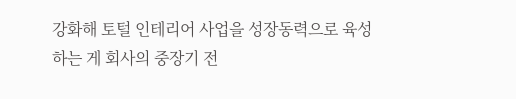강화해 토털 인테리어 사업을 성장동력으로 육성하는 게 회사의 중장기 전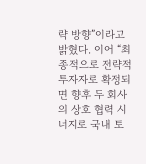략 방향”이라고 밝혔다. 이어 “최종적으로 전략적 투자자로 확정되면 향후 두 회사의 상호 협력 시너지로 국내 토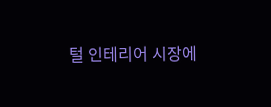털 인테리어 시장에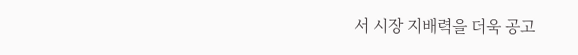서 시장 지배력을 더욱 공고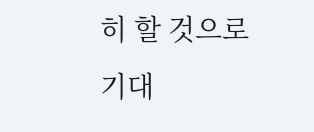히 할 것으로 기대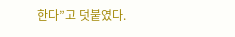한다”고 덧붙였다.